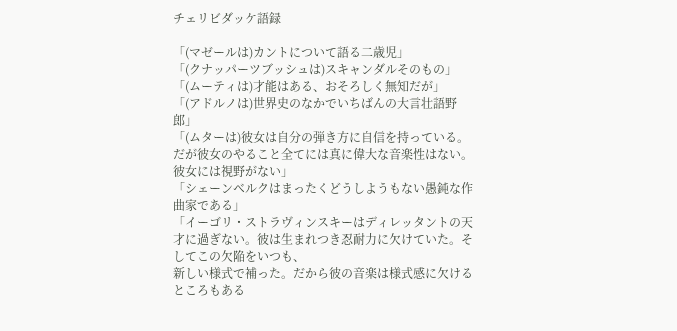チェリビダッケ語録

「(マゼールは)カントについて語る二歳児」
「(クナッパーツブッシュは)スキャンダルそのもの」
「(ムーティは)才能はある、おそろしく無知だが」
「(アドルノは)世界史のなかでいちばんの大言壮語野郎」
「(ムターは)彼女は自分の弾き方に自信を持っている。だが彼女のやること全てには真に偉大な音楽性はない。彼女には視野がない」
「シェーンベルクはまったくどうしようもない愚鈍な作曲家である」
「イーゴリ・ストラヴィンスキーはディレッタントの天才に過ぎない。彼は生まれつき忍耐力に欠けていた。そしてこの欠陥をいつも、
新しい様式で補った。だから彼の音楽は様式感に欠けるところもある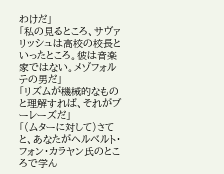わけだ」
「私の見るところ、サヴァリッシュは高校の校長といったところ。彼は音楽家ではない。メゾフォルテの男だ」
「リズムが機械的なものと理解すれば、それがブーレーズだ」
「(ムターに対して)さてと、あなたがヘルベルト・フォン・カラヤン氏のところで学ん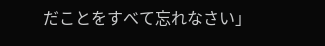だことをすべて忘れなさい」